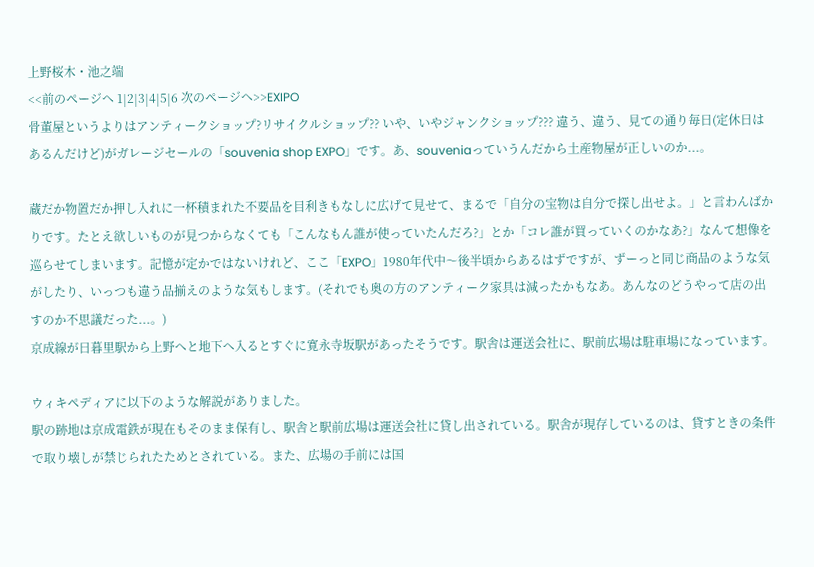上野桜木・池之端
<<前のページへ 1|2|3|4|5|6 次のページへ>>EXIPO
骨董屋というよりはアンティークショップ?リサイクルショップ?? いや、いやジャンクショップ??? 違う、違う、見ての通り毎日(定休日はあるんだけど)がガレージセールの「souvenia shop EXPO」です。あ、souveniaっていうんだから土産物屋が正しいのか...。

蔵だか物置だか押し入れに一杯積まれた不要品を目利きもなしに広げて見せて、まるで「自分の宝物は自分で探し出せよ。」と言わんばかりです。たとえ欲しいものが見つからなくても「こんなもん誰が使っていたんだろ?」とか「コレ誰が買っていくのかなあ?」なんて想像を巡らせてしまいます。記憶が定かではないけれど、ここ「EXPO」1980年代中〜後半頃からあるはずですが、ずーっと同じ商品のような気がしたり、いっつも違う品揃えのような気もします。(それでも奥の方のアンティーク家具は減ったかもなあ。あんなのどうやって店の出すのか不思議だった...。)
京成線が日暮里駅から上野へと地下へ入るとすぐに寛永寺坂駅があったそうです。駅舎は運送会社に、駅前広場は駐車場になっています。

ウィキペディアに以下のような解説がありました。
駅の跡地は京成電鉄が現在もそのまま保有し、駅舎と駅前広場は運送会社に貸し出されている。駅舎が現存しているのは、貸すときの条件で取り壊しが禁じられたためとされている。また、広場の手前には国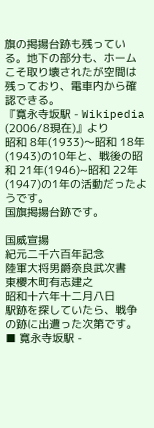旗の掲揚台跡も残っている。地下の部分も、ホームこそ取り壊されたが空間は残っており、電車内から確認できる。
『寛永寺坂駅 - Wikipedia (2006/8現在)』より
昭和 8年(1933)〜昭和 18年(1943)の10年と、戦後の昭和 21年(1946)~昭和 22年(1947)の1年の活動だったようです。
国旗掲揚台跡です。

国威宣揚
紀元二千六百年記念
陸軍大将男爵奈良武次書
東櫻木町有志建之
昭和十六年十二月八日
駅跡を探していたら、戦争の跡に出遭った次第です。
■ 寛永寺坂駅 -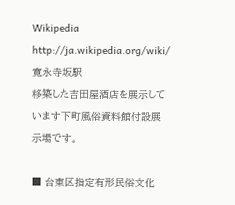Wikipedia
http://ja.wikipedia.org/wiki/寛永寺坂駅
移築した吉田屋酒店を展示しています下町風俗資料館付設展示場です。

■ 台東区指定有形民俗文化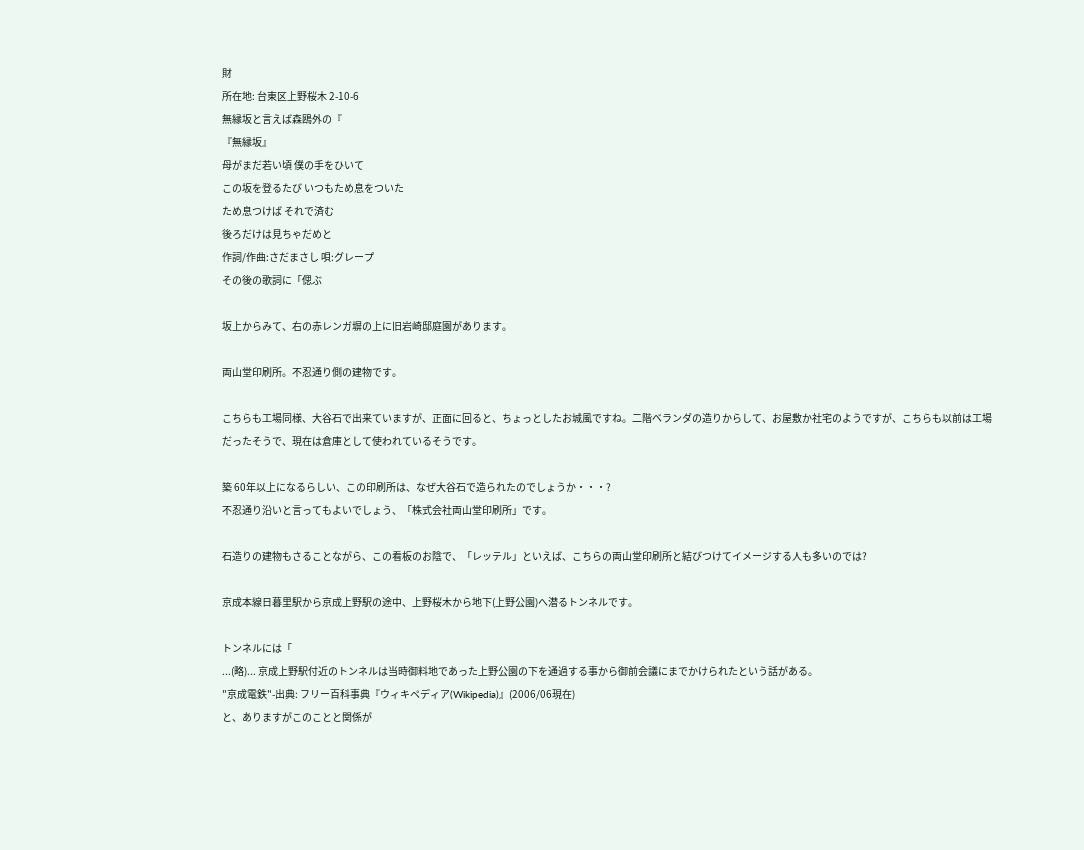財
所在地: 台東区上野桜木 2-10-6
無縁坂と言えば森鴎外の『
『無縁坂』
母がまだ若い頃 僕の手をひいて
この坂を登るたび いつもため息をついた
ため息つけば それで済む
後ろだけは見ちゃだめと
作詞/作曲:さだまさし 唄:グレープ
その後の歌詞に「偲ぶ

坂上からみて、右の赤レンガ塀の上に旧岩崎邸庭園があります。

両山堂印刷所。不忍通り側の建物です。

こちらも工場同様、大谷石で出来ていますが、正面に回ると、ちょっとしたお城風ですね。二階ベランダの造りからして、お屋敷か社宅のようですが、こちらも以前は工場だったそうで、現在は倉庫として使われているそうです。

築 60年以上になるらしい、この印刷所は、なぜ大谷石で造られたのでしょうか・・・?
不忍通り沿いと言ってもよいでしょう、「株式会社両山堂印刷所」です。

石造りの建物もさることながら、この看板のお陰で、「レッテル」といえば、こちらの両山堂印刷所と結びつけてイメージする人も多いのでは?

京成本線日暮里駅から京成上野駅の途中、上野桜木から地下(上野公園)へ潜るトンネルです。

トンネルには「
...(略)... 京成上野駅付近のトンネルは当時御料地であった上野公園の下を通過する事から御前会議にまでかけられたという話がある。
"京成電鉄"-出典: フリー百科事典『ウィキペディア(Wikipedia)』(2006/06現在)
と、ありますがこのことと関係が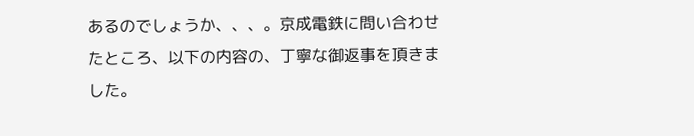あるのでしょうか、、、。京成電鉄に問い合わせたところ、以下の内容の、丁寧な御返事を頂きました。